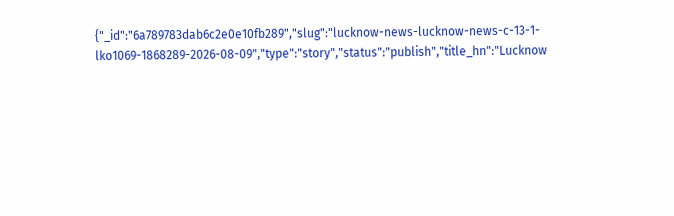{"_id":"6a789783dab6c2e0e10fb289","slug":"lucknow-news-lucknow-news-c-13-1-lko1069-1868289-2026-08-09","type":"story","status":"publish","title_hn":"Lucknow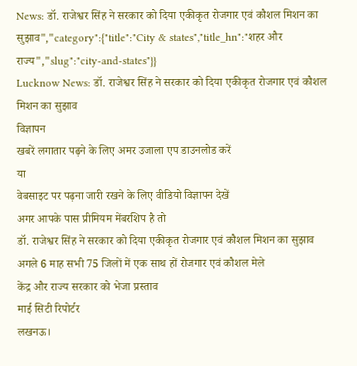News: डॉ. राजेश्वर सिंह ने सरकार को दिया एकीकृत रोजगार एवं कौशल मिशन का सुझाव","category":{"title":"City & states","title_hn":"शहर और राज्य","slug":"city-and-states"}}
Lucknow News: डॉ. राजेश्वर सिंह ने सरकार को दिया एकीकृत रोजगार एवं कौशल मिशन का सुझाव
विज्ञापन
खबरें लगातार पढ़ने के लिए अमर उजाला एप डाउनलोड करें
या
वेबसाइट पर पढ़ना जारी रखने के लिए वीडियो विज्ञापन देखें
अगर आपके पास प्रीमियम मेंबरशिप है तो
डॉ. राजेश्वर सिंह ने सरकार को दिया एकीकृत रोजगार एवं कौशल मिशन का सुझाव
अगले 6 माह सभी 75 जिलों में एक साथ हों रोजगार एवं कौशल मेले
केंद्र और राज्य सरकार को भेजा प्रस्ताव
माई सिटी रिपोर्टर
लखनऊ।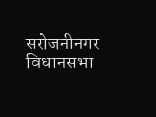सरोजनीनगर विधानसभा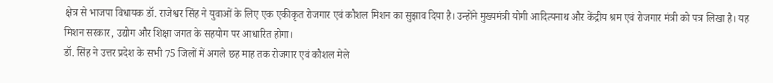क्षेत्र से भाजपा विधायक डॉ. राजेश्वर सिंह ने युवाओं के लिए एक एकीकृत रोजगार एवं कौशल मिशन का सुझाव दिया है। उन्होंने मुख्यमंत्री योगी आदित्यनाथ और केंद्रीय श्रम एवं रोजगार मंत्री को पत्र लिखा है। यह मिशन सरकार, उद्योग और शिक्षा जगत के सहयोग पर आधारित होगा।
डॉ. सिंह ने उत्तर प्रदेश के सभी 75 जिलों में अगले छह माह तक रोजगार एवं कौशल मेले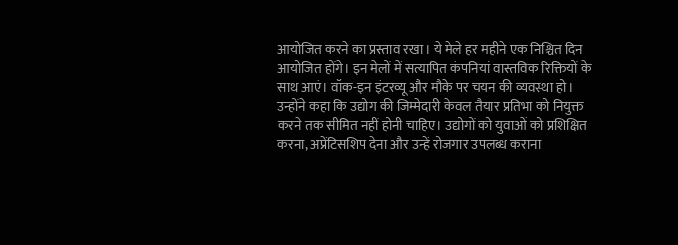आयोजित करने का प्रस्ताव रखा। ये मेले हर महीने एक निश्चित दिन आयोजित होंगे। इन मेलों में सत्यापित कंपनियां वास्तविक रिक्तियों के साथ आएं। वॉक-इन इंटरव्यू और मौके पर चयन की व्यवस्था हो। उन्होंने कहा कि उद्योग की जिम्मेदारी केवल तैयार प्रतिभा को नियुक्त करने तक सीमित नहीं होनी चाहिए। उद्योगों को युवाओं को प्रशिक्षित करना, अप्रेंटिसशिप देना और उन्हें रोजगार उपलब्ध कराना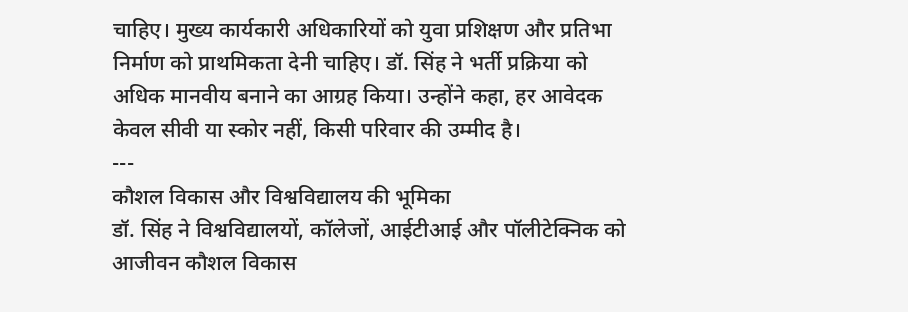चाहिए। मुख्य कार्यकारी अधिकारियों को युवा प्रशिक्षण और प्रतिभा निर्माण को प्राथमिकता देनी चाहिए। डॉ. सिंह ने भर्ती प्रक्रिया को अधिक मानवीय बनाने का आग्रह किया। उन्होंने कहा, हर आवेदक केवल सीवी या स्कोर नहीं, किसी परिवार की उम्मीद है।
---
कौशल विकास और विश्वविद्यालय की भूमिका
डॉ. सिंह ने विश्वविद्यालयों, कॉलेजों, आईटीआई और पॉलीटेक्निक को आजीवन कौशल विकास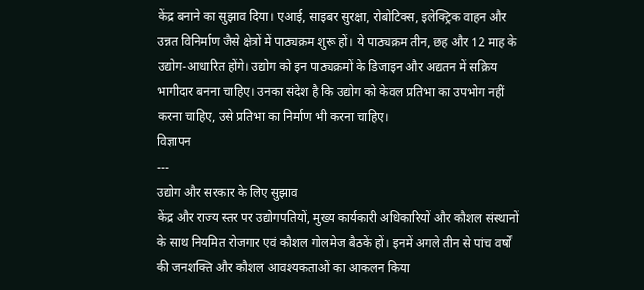केंद्र बनाने का सुझाव दिया। एआई, साइबर सुरक्षा, रोबोटिक्स, इलेक्ट्रिक वाहन और उन्नत विनिर्माण जैसे क्षेत्रों में पाठ्यक्रम शुरू हों। ये पाठ्यक्रम तीन, छह और 12 माह के उद्योग-आधारित होंगे। उद्योग को इन पाठ्यक्रमों के डिजाइन और अद्यतन में सक्रिय भागीदार बनना चाहिए। उनका संदेश है कि उद्योग को केवल प्रतिभा का उपभोग नहीं करना चाहिए, उसे प्रतिभा का निर्माण भी करना चाहिए।
विज्ञापन
---
उद्योग और सरकार के लिए सुझाव
केंद्र और राज्य स्तर पर उद्योगपतियों, मुख्य कार्यकारी अधिकारियों और कौशल संस्थानों के साथ नियमित रोजगार एवं कौशल गोलमेज बैठकें हों। इनमें अगले तीन से पांच वर्षों की जनशक्ति और कौशल आवश्यकताओं का आकलन किया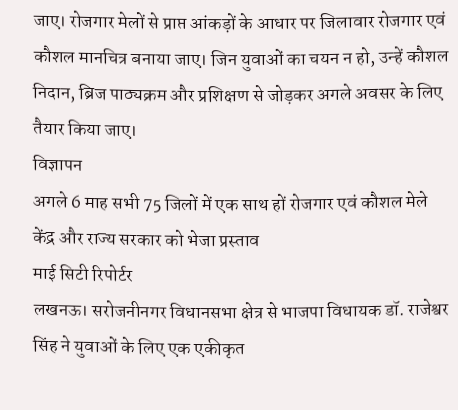जाए। रोजगार मेलों से प्राप्त आंकड़ों के आधार पर जिलावार रोजगार एवं कौशल मानचित्र बनाया जाए। जिन युवाओं का चयन न हो, उन्हें कौशल निदान, ब्रिज पाठ्यक्रम और प्रशिक्षण से जोड़कर अगले अवसर के लिए तैयार किया जाए।
विज्ञापन
अगले 6 माह सभी 75 जिलों में एक साथ हों रोजगार एवं कौशल मेले
केंद्र और राज्य सरकार को भेजा प्रस्ताव
माई सिटी रिपोर्टर
लखनऊ। सरोजनीनगर विधानसभा क्षेत्र से भाजपा विधायक डॉ. राजेश्वर सिंह ने युवाओं के लिए एक एकीकृत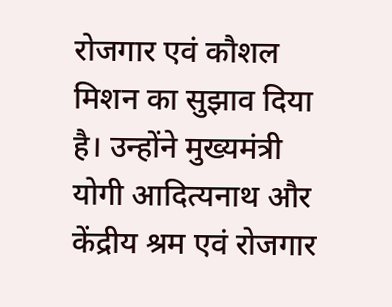रोजगार एवं कौशल मिशन का सुझाव दिया है। उन्होंने मुख्यमंत्री योगी आदित्यनाथ और केंद्रीय श्रम एवं रोजगार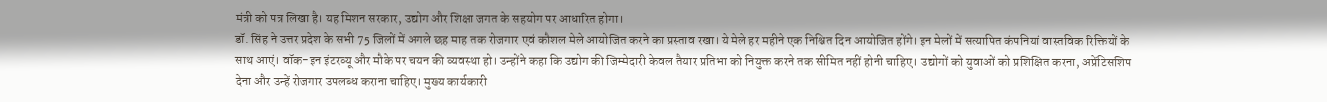मंत्री को पत्र लिखा है। यह मिशन सरकार, उद्योग और शिक्षा जगत के सहयोग पर आधारित होगा।
डॉ. सिंह ने उत्तर प्रदेश के सभी 75 जिलों में अगले छह माह तक रोजगार एवं कौशल मेले आयोजित करने का प्रस्ताव रखा। ये मेले हर महीने एक निश्चित दिन आयोजित होंगे। इन मेलों में सत्यापित कंपनियां वास्तविक रिक्तियों के साथ आएं। वॉक-इन इंटरव्यू और मौके पर चयन की व्यवस्था हो। उन्होंने कहा कि उद्योग की जिम्मेदारी केवल तैयार प्रतिभा को नियुक्त करने तक सीमित नहीं होनी चाहिए। उद्योगों को युवाओं को प्रशिक्षित करना, अप्रेंटिसशिप देना और उन्हें रोजगार उपलब्ध कराना चाहिए। मुख्य कार्यकारी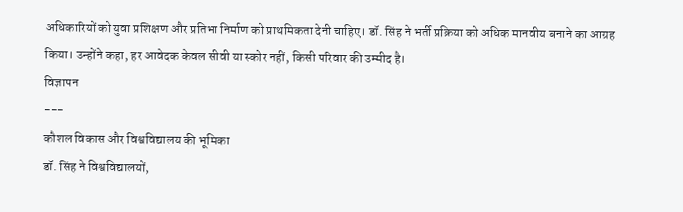अधिकारियों को युवा प्रशिक्षण और प्रतिभा निर्माण को प्राथमिकता देनी चाहिए। डॉ. सिंह ने भर्ती प्रक्रिया को अधिक मानवीय बनाने का आग्रह किया। उन्होंने कहा, हर आवेदक केवल सीवी या स्कोर नहीं, किसी परिवार की उम्मीद है।
विज्ञापन
---
कौशल विकास और विश्वविद्यालय की भूमिका
डॉ. सिंह ने विश्वविद्यालयों,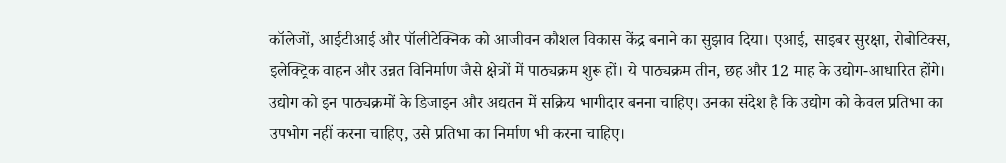कॉलेजों, आईटीआई और पॉलीटेक्निक को आजीवन कौशल विकास केंद्र बनाने का सुझाव दिया। एआई, साइबर सुरक्षा, रोबोटिक्स, इलेक्ट्रिक वाहन और उन्नत विनिर्माण जैसे क्षेत्रों में पाठ्यक्रम शुरू हों। ये पाठ्यक्रम तीन, छह और 12 माह के उद्योग-आधारित होंगे। उद्योग को इन पाठ्यक्रमों के डिजाइन और अद्यतन में सक्रिय भागीदार बनना चाहिए। उनका संदेश है कि उद्योग को केवल प्रतिभा का उपभोग नहीं करना चाहिए, उसे प्रतिभा का निर्माण भी करना चाहिए।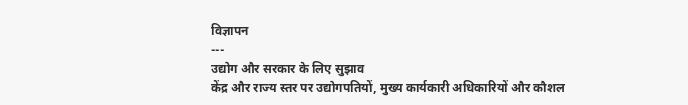विज्ञापन
---
उद्योग और सरकार के लिए सुझाव
केंद्र और राज्य स्तर पर उद्योगपतियों, मुख्य कार्यकारी अधिकारियों और कौशल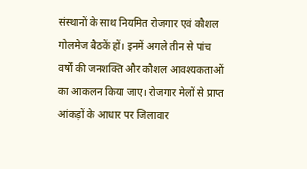संस्थानों के साथ नियमित रोजगार एवं कौशल गोलमेज बैठकें हों। इनमें अगले तीन से पांच वर्षों की जनशक्ति और कौशल आवश्यकताओं का आकलन किया जाए। रोजगार मेलों से प्राप्त आंकड़ों के आधार पर जिलावार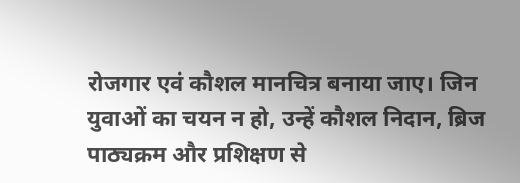रोजगार एवं कौशल मानचित्र बनाया जाए। जिन युवाओं का चयन न हो, उन्हें कौशल निदान, ब्रिज पाठ्यक्रम और प्रशिक्षण से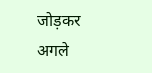जोड़कर अगले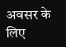अवसर के लिए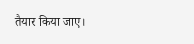तैयार किया जाए।